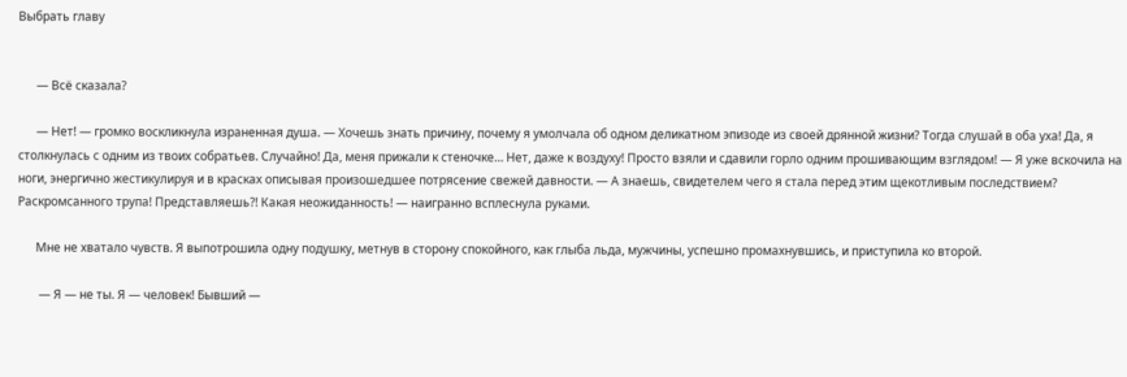Выбрать главу


      — Всё сказала?

      — Нет! — громко воскликнула израненная душа. — Хочешь знать причину, почему я умолчала об одном деликатном эпизоде из своей дрянной жизни? Тогда слушай в оба уха! Да, я столкнулась с одним из твоих собратьев. Случайно! Да, меня прижали к стеночке… Нет, даже к воздуху! Просто взяли и сдавили горло одним прошивающим взглядом! — Я уже вскочила на ноги, энергично жестикулируя и в красках описывая произошедшее потрясение свежей давности. — А знаешь, свидетелем чего я стала перед этим щекотливым последствием? Раскромсанного трупа! Представляешь?! Какая неожиданность! — наигранно всплеснула руками.

      Мне не хватало чувств. Я выпотрошила одну подушку, метнув в сторону спокойного, как глыба льда, мужчины, успешно промахнувшись, и приступила ко второй.

       — Я — не ты. Я — человек! Бывший —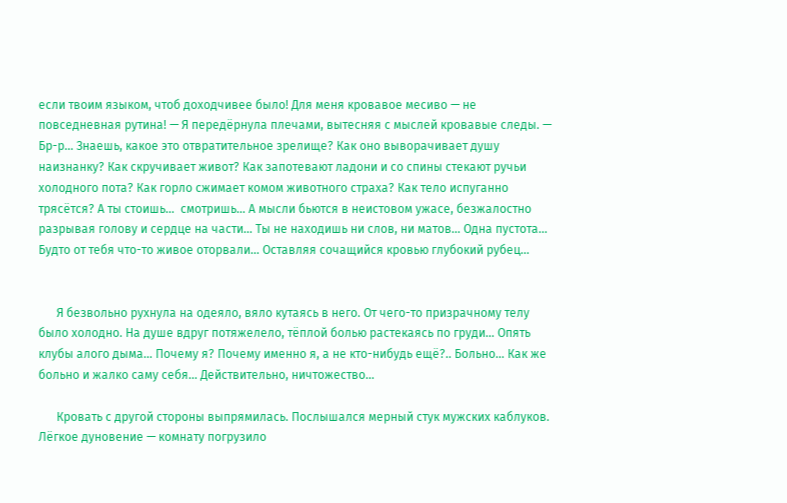если твоим языком, чтоб доходчивее было! Для меня кровавое месиво — не повседневная рутина! — Я передёрнула плечами, вытесняя с мыслей кровавые следы. — Бр-р… Знаешь, какое это отвратительное зрелище? Как оно выворачивает душу наизнанку? Как скручивает живот? Как запотевают ладони и со спины стекают ручьи холодного пота? Как горло сжимает комом животного страха? Как тело испуганно трясётся? А ты стоишь…  смотришь… А мысли бьются в неистовом ужасе, безжалостно разрывая голову и сердце на части… Ты не находишь ни слов, ни матов… Одна пустота… Будто от тебя что-то живое оторвали… Оставляя сочащийся кровью глубокий рубец…


      Я безвольно рухнула на одеяло, вяло кутаясь в него. От чего-то призрачному телу было холодно. На душе вдруг потяжелело, тёплой болью растекаясь по груди… Опять клубы алого дыма… Почему я? Почему именно я, а не кто-нибудь ещё?.. Больно… Как же больно и жалко саму себя… Действительно, ничтожество…

      Кровать с другой стороны выпрямилась. Послышался мерный стук мужских каблуков. Лёгкое дуновение — комнату погрузило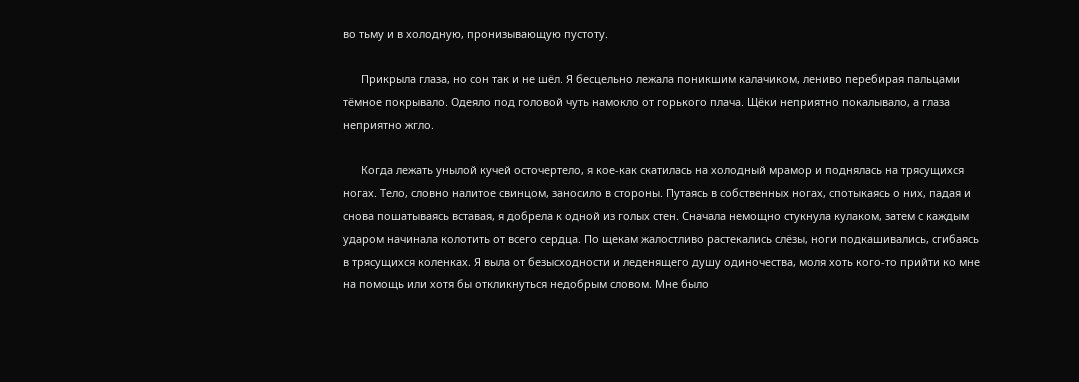во тьму и в холодную, пронизывающую пустоту.

      Прикрыла глаза, но сон так и не шёл. Я бесцельно лежала поникшим калачиком, лениво перебирая пальцами тёмное покрывало. Одеяло под головой чуть намокло от горького плача. Щёки неприятно покалывало, а глаза неприятно жгло.

      Когда лежать унылой кучей осточертело, я кое-как скатилась на холодный мрамор и поднялась на трясущихся ногах. Тело, словно налитое свинцом, заносило в стороны. Путаясь в собственных ногах, спотыкаясь о них, падая и снова пошатываясь вставая, я добрела к одной из голых стен. Сначала немощно стукнула кулаком, затем с каждым ударом начинала колотить от всего сердца. По щекам жалостливо растекались слёзы, ноги подкашивались, сгибаясь в трясущихся коленках. Я выла от безысходности и леденящего душу одиночества, моля хоть кого-то прийти ко мне на помощь или хотя бы откликнуться недобрым словом. Мне было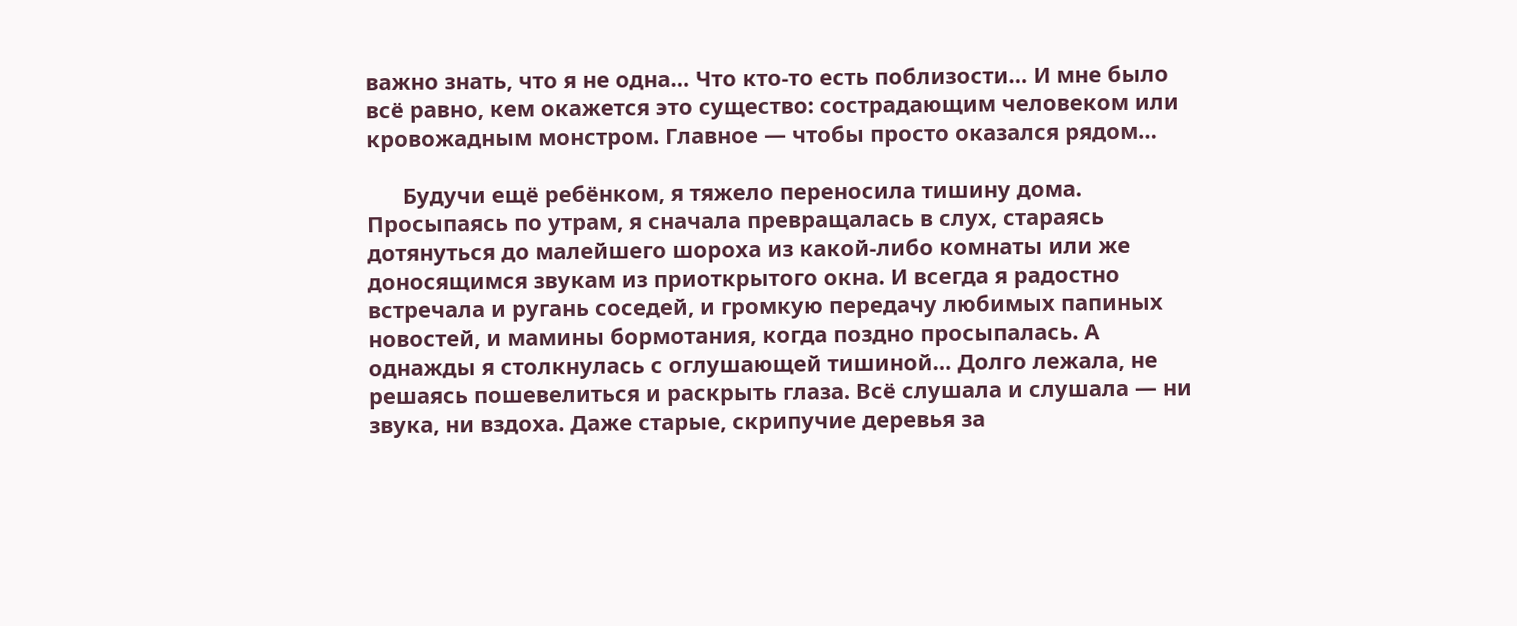важно знать, что я не одна… Что кто-то есть поблизости… И мне было всё равно, кем окажется это существо: сострадающим человеком или кровожадным монстром. Главное — чтобы просто оказался рядом…

      Будучи ещё ребёнком, я тяжело переносила тишину дома. Просыпаясь по утрам, я сначала превращалась в слух, стараясь дотянуться до малейшего шороха из какой-либо комнаты или же доносящимся звукам из приоткрытого окна. И всегда я радостно встречала и ругань соседей, и громкую передачу любимых папиных новостей, и мамины бормотания, когда поздно просыпалась. А однажды я столкнулась с оглушающей тишиной… Долго лежала, не решаясь пошевелиться и раскрыть глаза. Всё слушала и слушала — ни звука, ни вздоха. Даже старые, скрипучие деревья за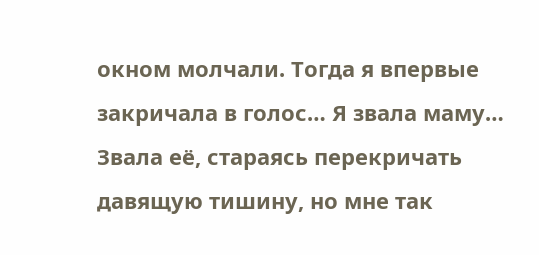окном молчали. Тогда я впервые закричала в голос… Я звала маму… Звала её, стараясь перекричать давящую тишину, но мне так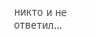никто и не ответил…